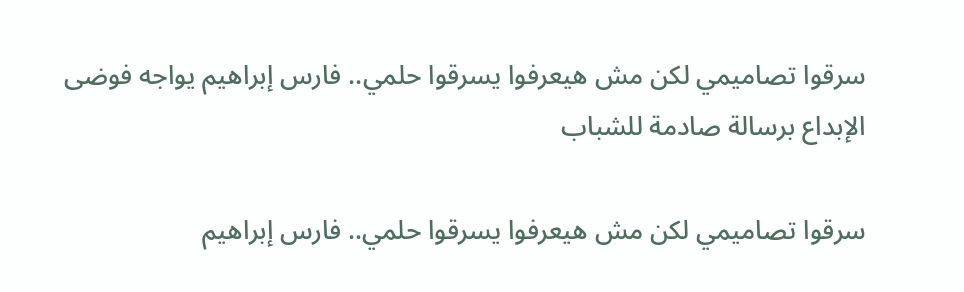سرقوا تصاميمي لكن مش هيعرفوا يسرقوا حلمي.. فارس إبراهيم يواجه فوضى الإبداع برسالة صادمة للشباب

سرقوا تصاميمي لكن مش هيعرفوا يسرقوا حلمي.. فارس إبراهيم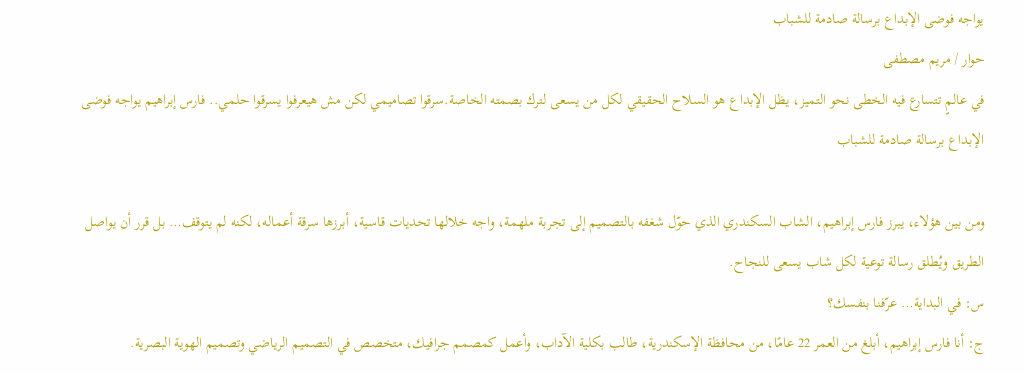يواجه فوضى الإبداع برسالة صادمة للشباب
حوار / مريم مصطفى
في عالمٍ تتسارع فيه الخطى نحو التميز، يظل الإبداع هو السلاح الحقيقي لكل من يسعى لترك بصمته الخاصة.سرقوا تصاميمي لكن مش هيعرفوا يسرقوا حلمي.. فارس إبراهيم يواجه فوضى الإبداع برسالة صادمة للشباب

ومن بين هؤلاء، يبرز فارس إبراهيم، الشاب السكندري الذي حوّل شغفه بالتصميم إلى تجربة ملهمة، واجه خلالها تحديات قاسية، أبرزها سرقة أعماله، لكنه لم يتوقف… بل قرر أن يواصل الطريق ويُطلق رسالة توعية لكل شاب يسعى للنجاح.
س: في البداية… عرّفنا بنفسك؟
ج: أنا فارس إبراهيم، أبلغ من العمر 22 عامًا، من محافظة الإسكندرية، طالب بكلية الآداب، وأعمل كمصمم جرافيك، متخصص في التصميم الرياضي وتصميم الهوية البصرية.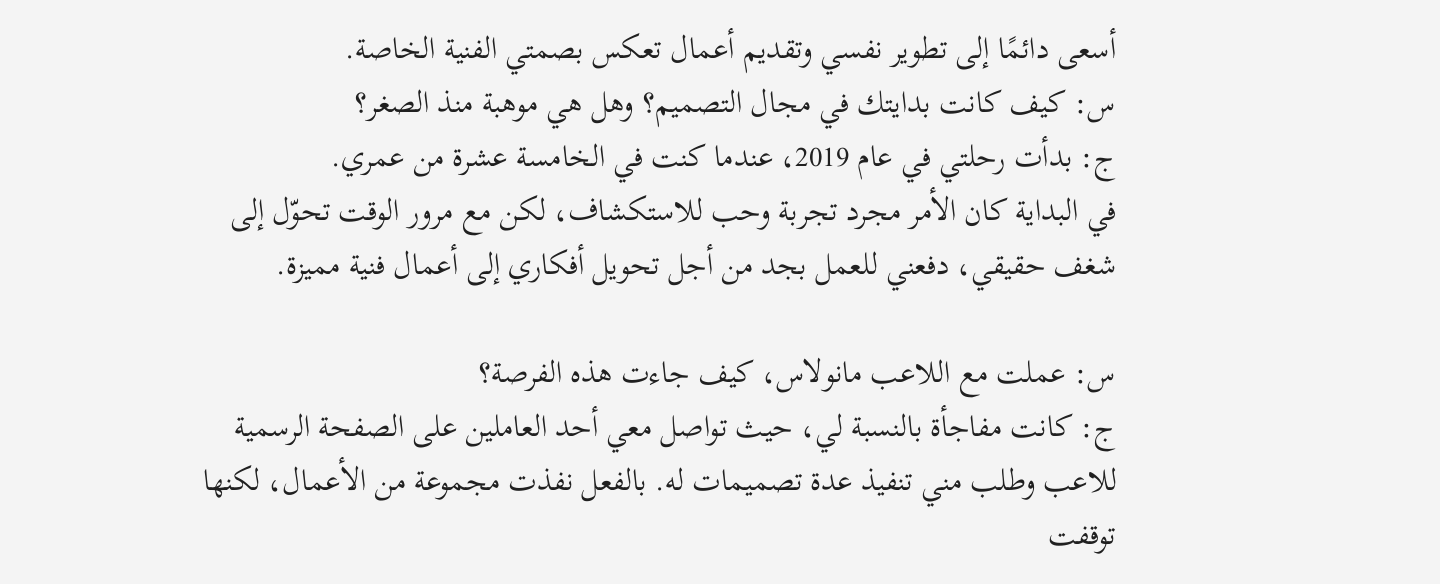أسعى دائمًا إلى تطوير نفسي وتقديم أعمال تعكس بصمتي الفنية الخاصة.
س: كيف كانت بدايتك في مجال التصميم؟ وهل هي موهبة منذ الصغر؟
ج: بدأت رحلتي في عام 2019، عندما كنت في الخامسة عشرة من عمري.
في البداية كان الأمر مجرد تجربة وحب للاستكشاف، لكن مع مرور الوقت تحوّل إلى شغف حقيقي، دفعني للعمل بجد من أجل تحويل أفكاري إلى أعمال فنية مميزة.

س: عملت مع اللاعب مانولاس، كيف جاءت هذه الفرصة؟
ج: كانت مفاجأة بالنسبة لي، حيث تواصل معي أحد العاملين على الصفحة الرسمية للاعب وطلب مني تنفيذ عدة تصميمات له. بالفعل نفذت مجموعة من الأعمال، لكنها توقفت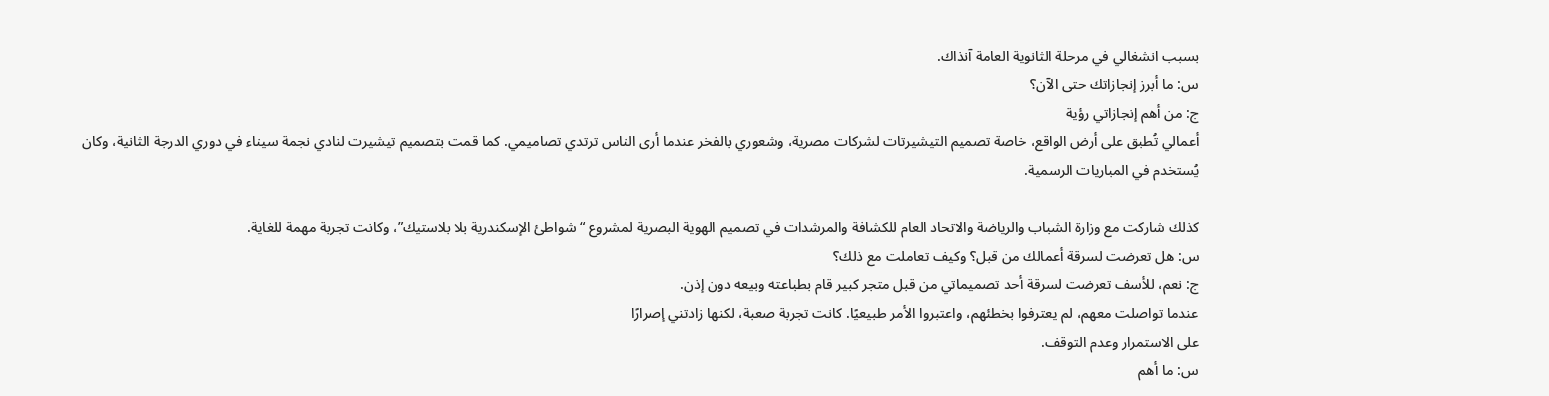بسبب انشغالي في مرحلة الثانوية العامة آنذاك.
س: ما أبرز إنجازاتك حتى الآن؟
ج: من أهم إنجازاتي رؤية
أعمالي تُطبق على أرض الواقع، خاصة تصميم التيشيرتات لشركات مصرية، وشعوري بالفخر عندما أرى الناس ترتدي تصاميمي. كما قمت بتصميم تيشيرت لنادي نجمة سيناء في دوري الدرجة الثانية، وكان يُستخدم في المباريات الرسمية.

كذلك شاركت مع وزارة الشباب والرياضة والاتحاد العام للكشافة والمرشدات في تصميم الهوية البصرية لمشروع “شواطئ الإسكندرية بلا بلاستيك”، وكانت تجربة مهمة للغاية.
س: هل تعرضت لسرقة أعمالك من قبل؟ وكيف تعاملت مع ذلك؟
ج: نعم، للأسف تعرضت لسرقة أحد تصميماتي من قبل متجر كبير قام بطباعته وبيعه دون إذن.
عندما تواصلت معهم، لم يعترفوا بخطئهم، واعتبروا الأمر طبيعيًا. كانت تجربة صعبة، لكنها زادتني إصرارًا
على الاستمرار وعدم التوقف.
س: ما أهم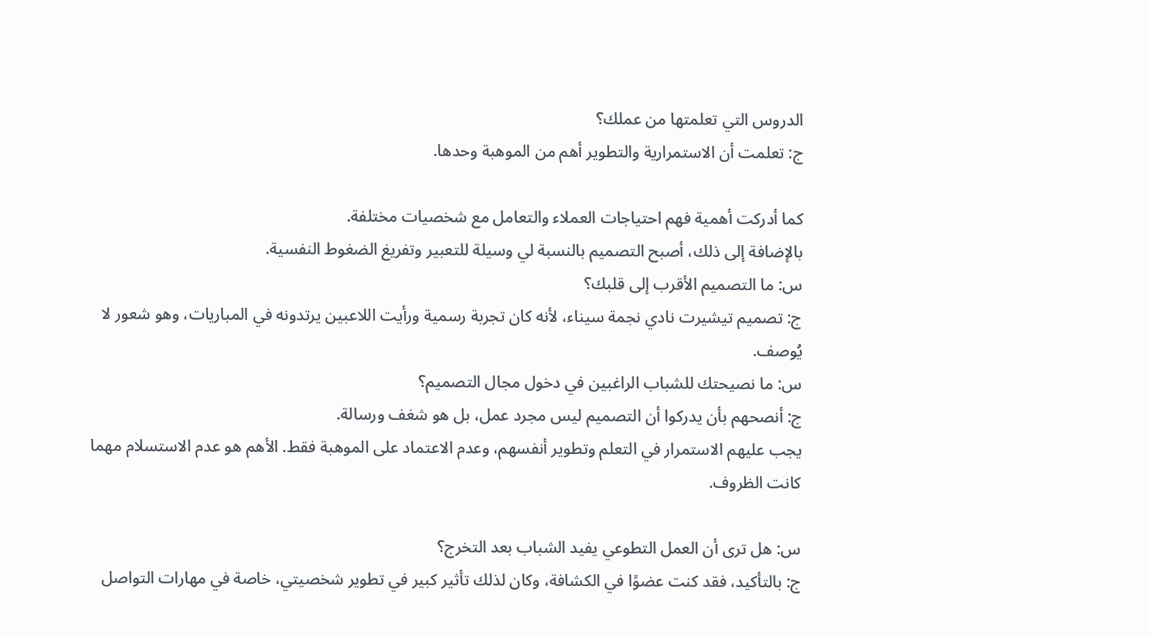الدروس التي تعلمتها من عملك؟
ج: تعلمت أن الاستمرارية والتطوير أهم من الموهبة وحدها.

كما أدركت أهمية فهم احتياجات العملاء والتعامل مع شخصيات مختلفة.
بالإضافة إلى ذلك، أصبح التصميم بالنسبة لي وسيلة للتعبير وتفريغ الضغوط النفسية.
س: ما التصميم الأقرب إلى قلبك؟
ج: تصميم تيشيرت نادي نجمة سيناء، لأنه كان تجربة رسمية ورأيت اللاعبين يرتدونه في المباريات، وهو شعور لا يُوصف.
س: ما نصيحتك للشباب الراغبين في دخول مجال التصميم؟
ج: أنصحهم بأن يدركوا أن التصميم ليس مجرد عمل، بل هو شغف ورسالة.
يجب عليهم الاستمرار في التعلم وتطوير أنفسهم، وعدم الاعتماد على الموهبة فقط. الأهم هو عدم الاستسلام مهما كانت الظروف.

س: هل ترى أن العمل التطوعي يفيد الشباب بعد التخرج؟
ج: بالتأكيد، فقد كنت عضوًا في الكشافة، وكان لذلك تأثير كبير في تطوير شخصيتي، خاصة في مهارات التواصل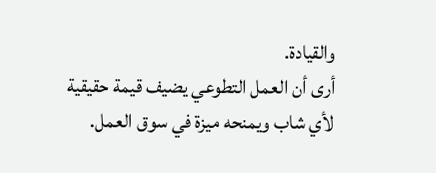والقيادة.
أرى أن العمل التطوعي يضيف قيمة حقيقية لأي شاب ويمنحه ميزة في سوق العمل.